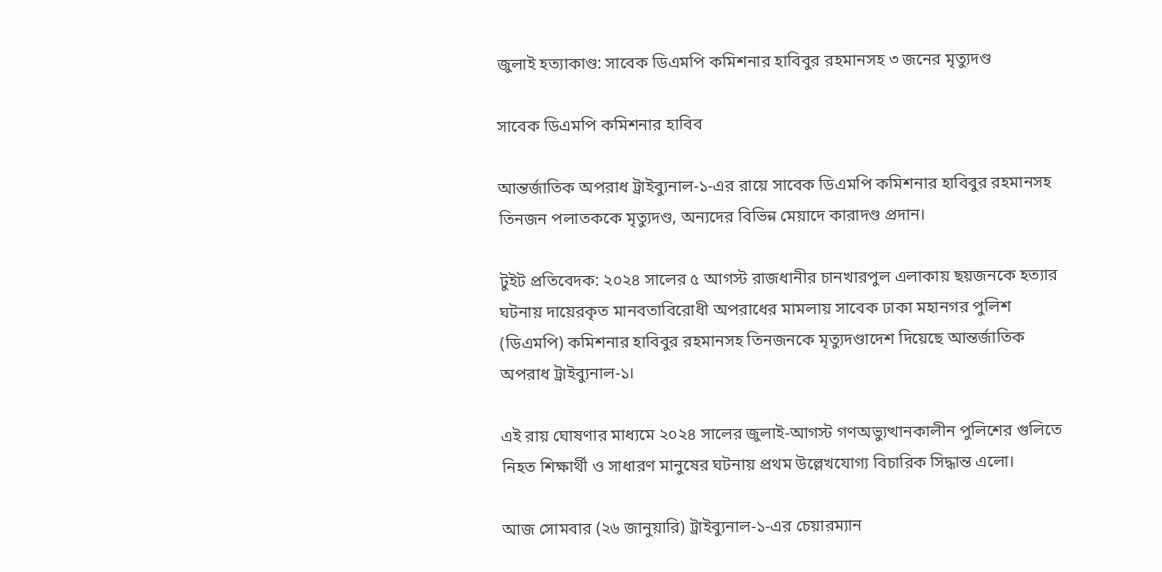জুলাই হত্যাকাণ্ড: সাবেক ডিএমপি কমিশনার হাবিবুর রহমানসহ ৩ জনের মৃত্যুদণ্ড

সাবেক ডিএমপি কমিশনার হাবিব

আন্তর্জাতিক অপরাধ ট্রাইব্যুনাল-১-এর রায়ে সাবেক ডিএমপি কমিশনার হাবিবুর রহমানসহ তিনজন পলাতককে মৃত্যুদণ্ড, অন্যদের বিভিন্ন মেয়াদে কারাদণ্ড প্রদান।

টুইট প্রতিবেদক: ২০২৪ সালের ৫ আগস্ট রাজধানীর চানখারপুল এলাকায় ছয়জনকে হত্যার ঘটনায় দায়েরকৃত মানবতাবিরোধী অপরাধের মামলায় সাবেক ঢাকা মহানগর পুলিশ (ডিএমপি) কমিশনার হাবিবুর রহমানসহ তিনজনকে মৃত্যুদণ্ডাদেশ দিয়েছে আন্তর্জাতিক অপরাধ ট্রাইব্যুনাল-১।

এই রায় ঘোষণার মাধ্যমে ২০২৪ সালের জুলাই-আগস্ট গণঅভ্যুত্থানকালীন পুলিশের গুলিতে নিহত শিক্ষার্থী ও সাধারণ মানুষের ঘটনায় প্রথম উল্লেখযোগ্য বিচারিক সিদ্ধান্ত এলো।

আজ সোমবার (২৬ জানুয়ারি) ট্রাইব্যুনাল-১-এর চেয়ারম্যান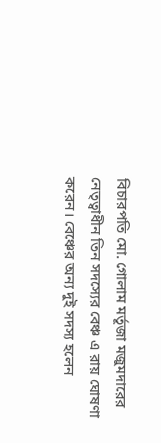বিচারপতি মো. গোলাম মর্তূজা মজুমদারের নেতৃত্বাধীন তিন সদস্যের বেঞ্চ এ রায় ঘোষণা করেন। বেঞ্চের অন্য দুই সদস্য হলেন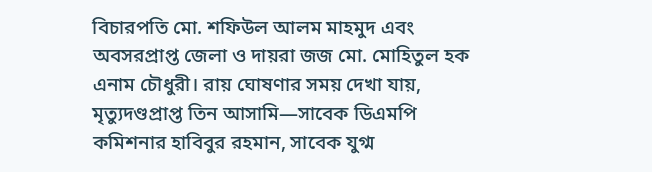বিচারপতি মো. শফিউল আলম মাহমুদ এবং অবসরপ্রাপ্ত জেলা ও দায়রা জজ মো. মোহিতুল হক এনাম চৌধুরী। রায় ঘোষণার সময় দেখা যায়, মৃত্যুদণ্ডপ্রাপ্ত তিন আসামি—সাবেক ডিএমপি কমিশনার হাবিবুর রহমান, সাবেক যুগ্ম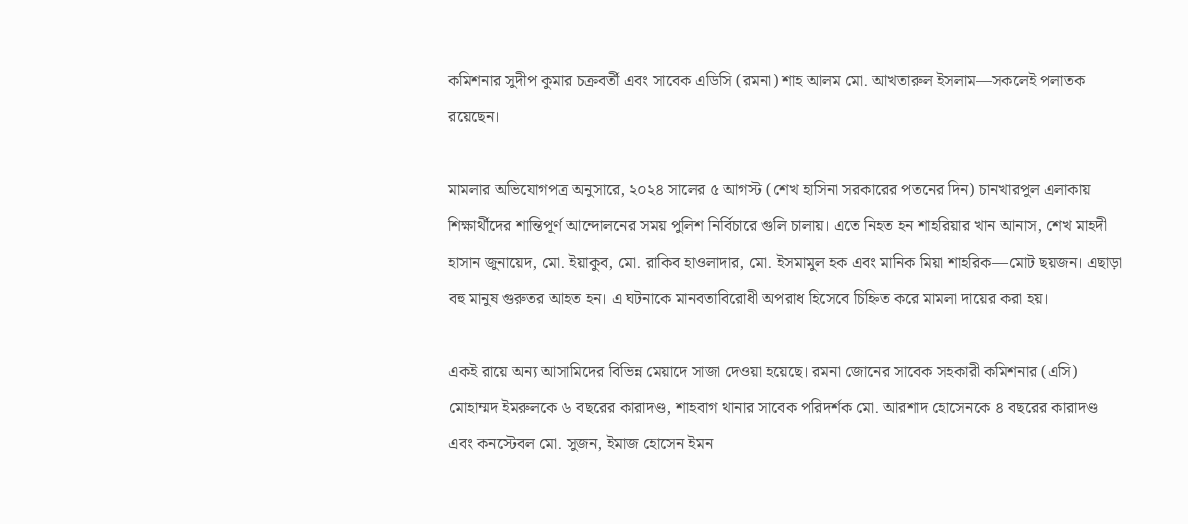কমিশনার সুদীপ কুমার চক্রবর্তী এবং সাবেক এডিসি (রমনা) শাহ আলম মো. আখতারুল ইসলাম—সকলেই পলাতক রয়েছেন।

মামলার অভিযোগপত্র অনুসারে, ২০২৪ সালের ৫ আগস্ট (শেখ হাসিনা সরকারের পতনের দিন) চানখারপুল এলাকায় শিক্ষার্থীদের শান্তিপূর্ণ আন্দোলনের সময় পুলিশ নির্বিচারে গুলি চালায়। এতে নিহত হন শাহরিয়ার খান আনাস, শেখ মাহদী হাসান জুনায়েদ, মো. ইয়াকুব, মো. রাকিব হাওলাদার, মো. ইসমামুল হক এবং মানিক মিয়া শাহরিক—মোট ছয়জন। এছাড়া বহু মানুষ গুরুতর আহত হন। এ ঘটনাকে মানবতাবিরোধী অপরাধ হিসেবে চিহ্নিত করে মামলা দায়ের করা হয়।

একই রায়ে অন্য আসামিদের বিভিন্ন মেয়াদে সাজা দেওয়া হয়েছে। রমনা জোনের সাবেক সহকারী কমিশনার (এসি) মোহাম্মদ ইমরুলকে ৬ বছরের কারাদণ্ড, শাহবাগ থানার সাবেক পরিদর্শক মো. আরশাদ হোসেনকে ৪ বছরের কারাদণ্ড এবং কনস্টেবল মো. সুজন, ইমাজ হোসেন ইমন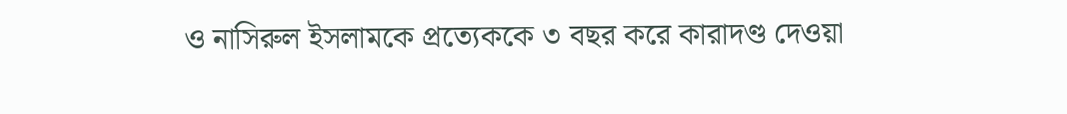ও নাসিরুল ইসলামকে প্রত্যেককে ৩ বছর করে কারাদণ্ড দেওয়া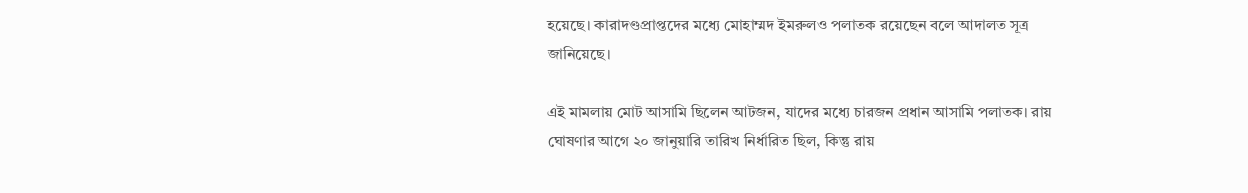হয়েছে। কারাদণ্ডপ্রাপ্তদের মধ্যে মোহাম্মদ ইমরুলও পলাতক রয়েছেন বলে আদালত সূত্র জানিয়েছে।

এই মামলায় মোট আসামি ছিলেন আটজন, যাদের মধ্যে চারজন প্রধান আসামি পলাতক। রায় ঘোষণার আগে ২০ জানুয়ারি তারিখ নির্ধারিত ছিল, কিন্তু রায়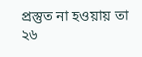প্রস্তুত না হওয়ায় তা ২৬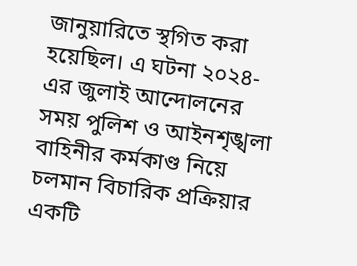জানুয়ারিতে স্থগিত করা হয়েছিল। এ ঘটনা ২০২৪-এর জুলাই আন্দোলনের সময় পুলিশ ও আইনশৃঙ্খলা বাহিনীর কর্মকাণ্ড নিয়ে চলমান বিচারিক প্রক্রিয়ার একটি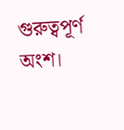গুরুত্বপূর্ণ অংশ।